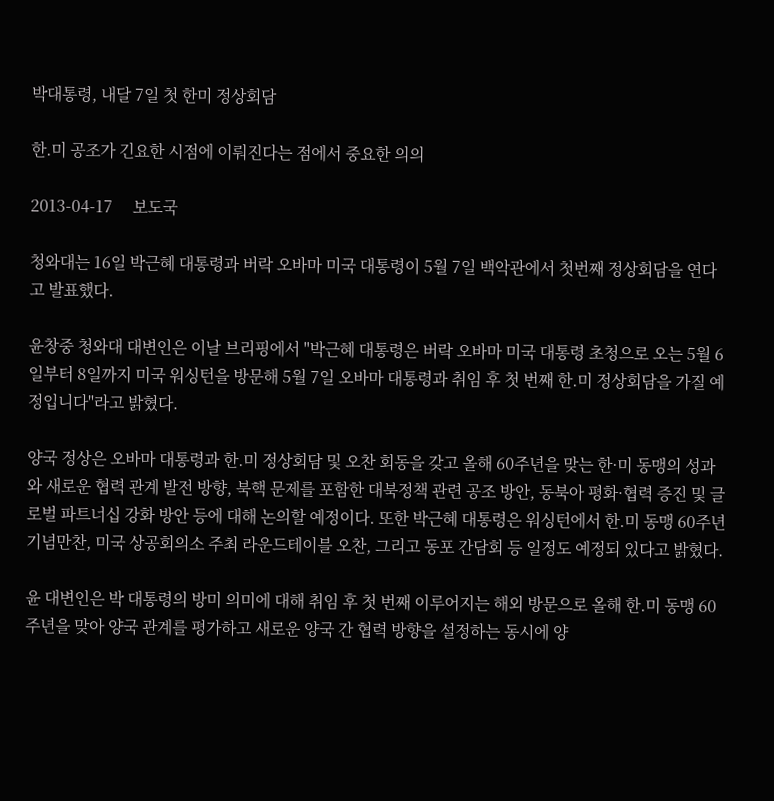박대통령, 내달 7일 첫 한미 정상회담

한.미 공조가 긴요한 시점에 이뤄진다는 점에서 중요한 의의

2013-04-17     보도국

청와대는 16일 박근혜 대통령과 버락 오바마 미국 대통령이 5월 7일 백악관에서 첫번째 정상회담을 연다고 발표했다.

윤창중 청와대 대변인은 이날 브리핑에서 "박근혜 대통령은 버락 오바마 미국 대통령 초청으로 오는 5월 6일부터 8일까지 미국 워싱턴을 방문해 5월 7일 오바마 대통령과 취임 후 첫 번째 한.미 정상회담을 가질 예정입니다"라고 밝혔다.

양국 정상은 오바마 대통령과 한.미 정상회담 및 오찬 회동을 갖고 올해 60주년을 맞는 한·미 동맹의 성과와 새로운 협력 관계 발전 방향, 북핵 문제를 포함한 대북정책 관련 공조 방안, 동북아 평화·협력 증진 및 글로벌 파트너십 강화 방안 등에 대해 논의할 예정이다. 또한 박근혜 대통령은 워싱턴에서 한.미 동맹 60주년 기념만찬, 미국 상공회의소 주최 라운드테이블 오찬, 그리고 동포 간담회 등 일정도 예정되 있다고 밝혔다.

윤 대변인은 박 대통령의 방미 의미에 대해 취임 후 첫 번째 이루어지는 해외 방문으로 올해 한.미 동맹 60주년을 맞아 양국 관계를 평가하고 새로운 양국 간 협력 방향을 설정하는 동시에 양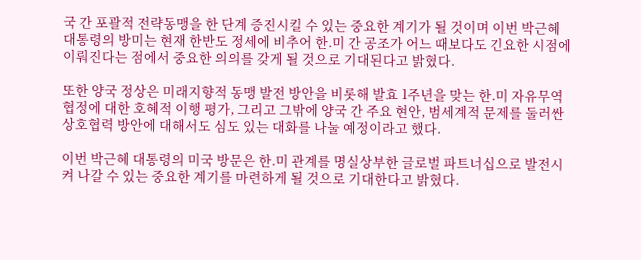국 간 포괄적 전략동맹을 한 단계 증진시킬 수 있는 중요한 계기가 될 것이며 이번 박근혜 대통령의 방미는 현재 한반도 정세에 비추어 한.미 간 공조가 어느 때보다도 긴요한 시점에 이뤄진다는 점에서 중요한 의의를 갖게 될 것으로 기대된다고 밝혔다.

또한 양국 정상은 미래지향적 동맹 발전 방안을 비롯해 발효 1주년을 맞는 한.미 자유무역 협정에 대한 호혜적 이행 평가, 그리고 그밖에 양국 간 주요 현안, 범세계적 문제를 둘러싼 상호협력 방안에 대해서도 심도 있는 대화를 나눌 예정이라고 했다.

이번 박근혜 대통령의 미국 방문은 한.미 관계를 명실상부한 글로벌 파트너십으로 발전시켜 나갈 수 있는 중요한 계기를 마련하게 될 것으로 기대한다고 밝혔다.